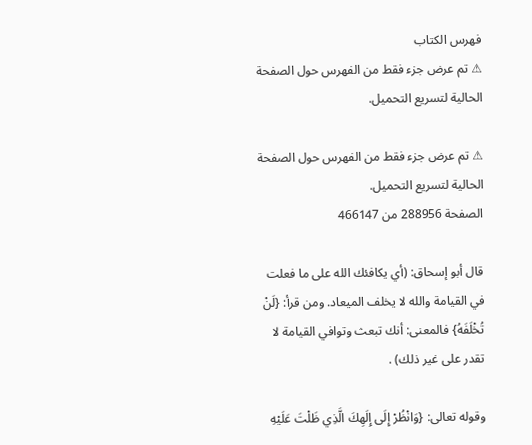فهرس الكتاب
⚠ تم عرض جزء فقط من الفهرس حول الصفحة الحالية لتسريع التحميل.

⚠ تم عرض جزء فقط من الفهرس حول الصفحة الحالية لتسريع التحميل.
الصفحة 288956 من 466147

قال أبو إسحاق: (أي يكافئك الله على ما فعلت في القيامة والله لا يخلف الميعاد. ومن قرأ: {لَنْ تُخْلَفَهُ} فالمعنى: أنك تبعث وتوافي القيامة لا تقدر على غير ذلك) .

وقوله تعالى: {وَانْظُرْ إِلَى إِلَهِكَ الَّذِي ظَلْتَ عَلَيْهِ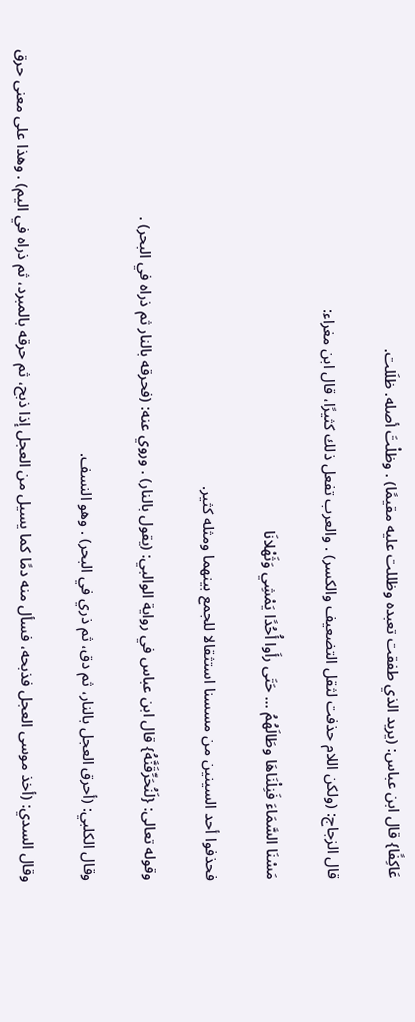عَاكِفًا} قال ابن عباس: (يريد الذي طفقت تعبده وظللت عليه مقيمًا) . وظلْتَ أصله. ظلَلت.

قال الزجاج: (ولكن اللام حذفت لثقل التضعيف والكسر) . والعرب تفعل ذلك كثيرًا، قال ابن مغراء:

مَسْنَا السَّمَاءَ فَنِلْنَاهَا وطَالَهُمُ ... حَتَى رأَوا أُحُدًا يَمْشِي وَثَهْلانَا

فحذفوا أحد السينين من مسسنا استثقالا للجمع بينهما ومثله كثير.

وقوله تعالى: {لَنُحَرِّقَنَّهُ} قال ابن عباس في رواية الوالبي: (يقول بالنار) . وروي عنه: (فحرقه بالنار ثم ذراه في البحر) .

وقال الكلبي: (أحرق العجل بالنار، ثم دق، ثم ذري في البحر) . وهو النسف.

وقال السدي: (أخذ موسى العجل فذبحه، فسأل منه دمًا كما يسيل من العجل إذا ذبح، ثم حرقه بالمبرد، ثم ذراه في اليم) . وهذا على معنى حرق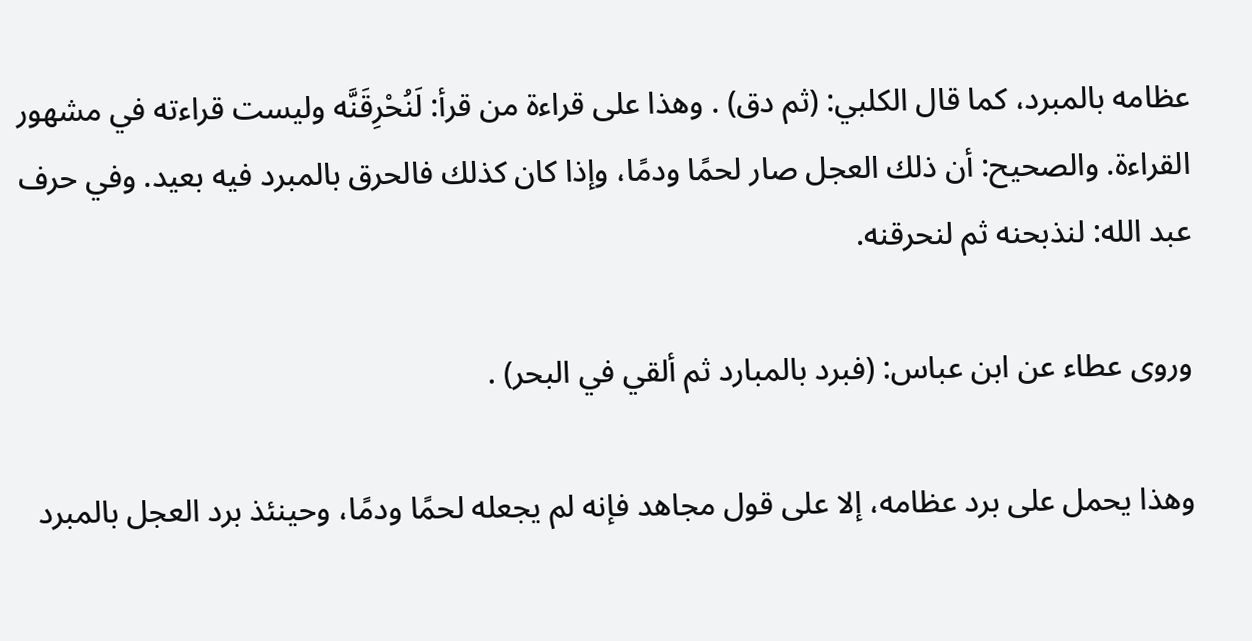عظامه بالمبرد، كما قال الكلبي: (ثم دق) . وهذا على قراءة من قرأ: لَنُحْرِقَنَّه وليست قراءته في مشهور القراءة. والصحيح: أن ذلك العجل صار لحمًا ودمًا، وإذا كان كذلك فالحرق بالمبرد فيه بعيد. وفي حرف عبد الله: لنذبحنه ثم لنحرقنه.

وروى عطاء عن ابن عباس: (فبرد بالمبارد ثم ألقي في البحر) .

وهذا يحمل على برد عظامه، إلا على قول مجاهد فإنه لم يجعله لحمًا ودمًا، وحينئذ برد العجل بالمبرد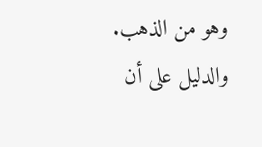وهو من الذهب. والدليل على أن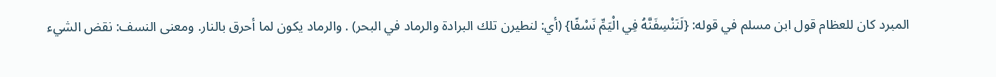المبرد كان للعظام قول ابن مسلم في قوله: {لَنَنْسِفَنَّهُ فِي الْيَمِّ نَسْفًا} (أي: لنطيرن تلك البرادة والرماد في البحر) . والرماد يكون لما أحرق بالنار. ومعنى النسف: نقض الشيء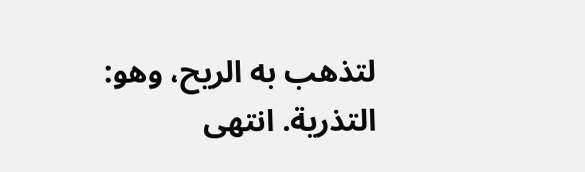لتذهب به الريح، وهو: التذرية. انتهى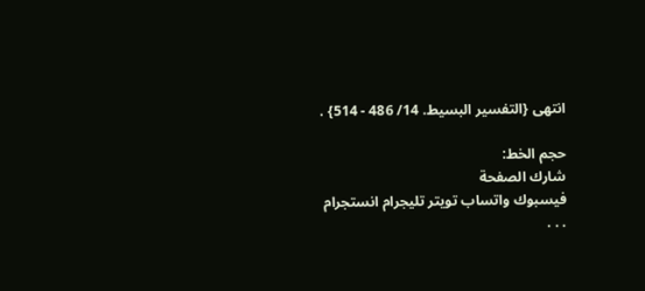انتهى {التفسير البسيط. 14/ 486 - 514} .

حجم الخط:
شارك الصفحة
فيسبوك واتساب تويتر تليجرام انستجرام
. . .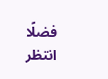فضلًا انتظر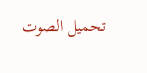تحميل الصوت